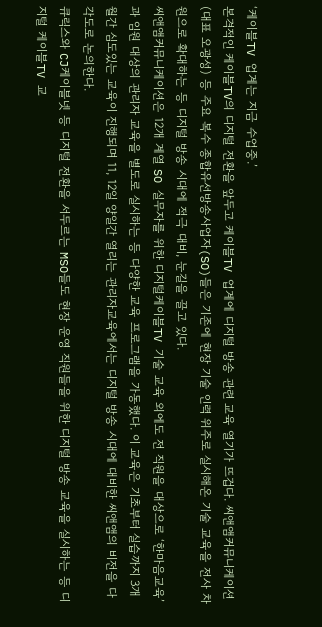‘케이블TV 업계는 지금 수업중.’
본격적인 케이블TV의 디지털 전환을 앞두고 케이블TV 업계에 디지털 방송 관련 교육 열기가 뜨겁다. 씨앤앰커뮤니케이션(대표 오광성) 등 주요 복수 종합유선방송사업자(SO)들은 기존에 현장 기술 인력 위주로 실시해온 기술 교육을 전사 차원으로 확대하는 등 디지털 방송 시대에 적극 대비, 눈길을 끌고 있다.
씨앤앰커뮤니케이션은 12개 계열 SO 실무자를 위한 디지털케이블TV 기술 교육 외에도 전 직원을 대상으로 ‘한마음교육’과 임원 대상의 관리자 교육을 별도로 실시하는 등 다양한 교육 프로그램을 가동했다. 이 교육은 기초부터 실습까지 3개월간 심도있는 교육이 진행되며 11, 12일 양일간 열리는 관리자교육에서는 디지털 방송 시대에 대비한 씨앤앰의 비전을 다각도로 논의한다.
큐릭스와 CJ케이블넷 등 디지털 전환을 서두르는 MSO들도 현장 운영 직원들을 위한 디지털 방송 교육을 실시하는 등 디지털 케이블TV 교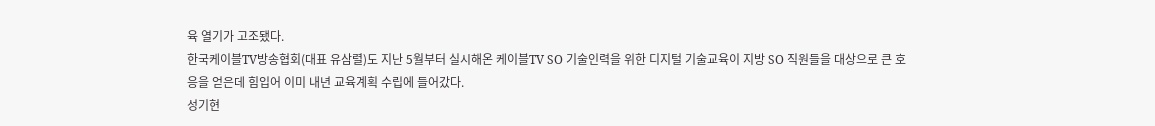육 열기가 고조됐다.
한국케이블TV방송협회(대표 유삼렬)도 지난 5월부터 실시해온 케이블TV SO 기술인력을 위한 디지털 기술교육이 지방 SO 직원들을 대상으로 큰 호응을 얻은데 힘입어 이미 내년 교육계획 수립에 들어갔다.
성기현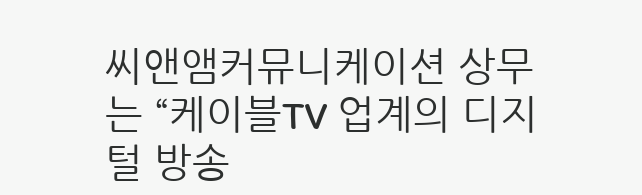씨앤앰커뮤니케이션 상무는 “케이블TV 업계의 디지털 방송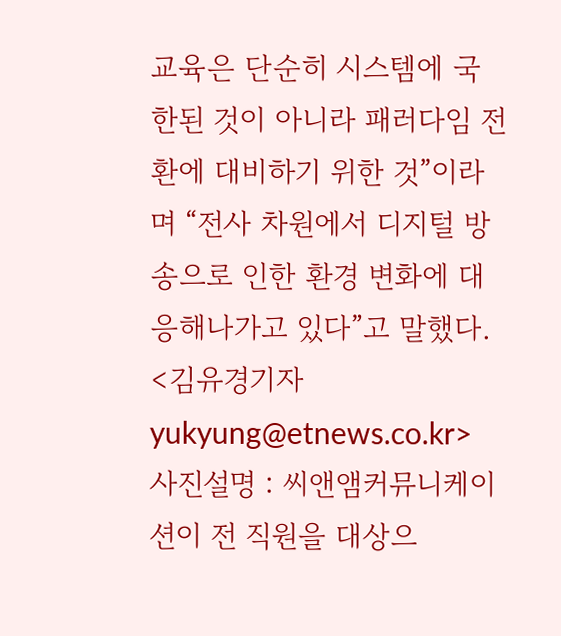교육은 단순히 시스템에 국한된 것이 아니라 패러다임 전환에 대비하기 위한 것”이라며 “전사 차원에서 디지털 방송으로 인한 환경 변화에 대응해나가고 있다”고 말했다.
<김유경기자 yukyung@etnews.co.kr>
사진설명 : 씨앤앰커뮤니케이션이 전 직원을 대상으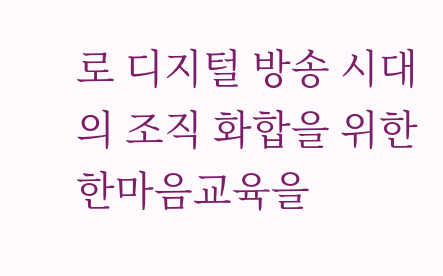로 디지털 방송 시대의 조직 화합을 위한 한마음교육을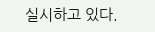실시하고 있다.